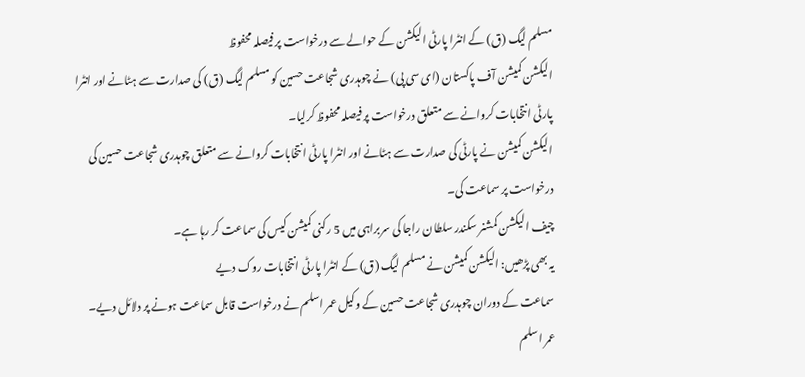مسلم لیگ (ق) کے انٹرا پارٹی الیکشن کے حوالے سے درخواست پر فیصلہ محفوظ
الیکشن کمیشن آف پاکستان (ای سی پی) نے چوہدری شجاعت حسین کو مسلم لیگ (ق) کی صدارت سے ہٹانے اور انٹرا پارٹی انتخابات کروانے سے متعلق درخواست پر فیصلہ محفوظ کرلیا۔
الیکشن کمیشن نے پارٹی کی صدارت سے ہٹانے اور انٹرا پارٹی انتخابات کروانے سے متعلق چوہدری شجاعت حسین کی درخواست پر سماعت کی۔
چیف الیکشن کمشنر سکندر سلطان راجا کی سربراہی میں 5 رکنی کمیشن کیس کی سماعت کر رہا ہے۔
یہ بھی پڑھیں: الیکشن کمیشن نے مسلم لیگ (ق) کے انٹرا پارٹی انتخابات روک دیے
سماعت کے دوران چوہدری شجاعت حسین کے وکیل عمر اسلم نے درخواست قابل سماعت ہونے پر دلائل دیے۔
عمر اسلم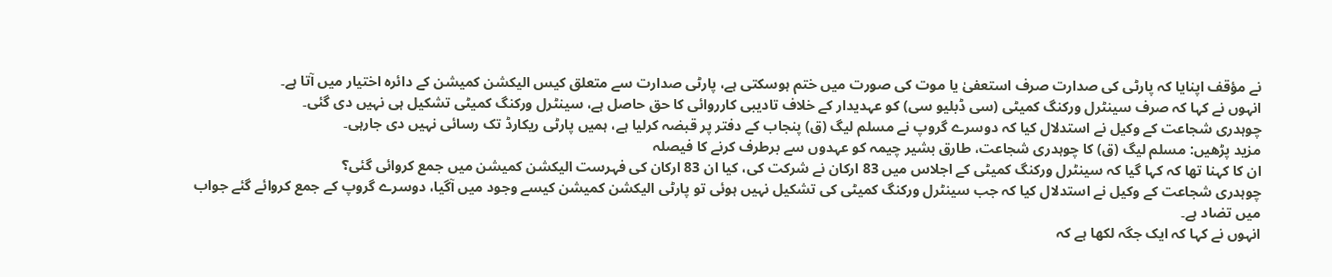نے مؤقف اپنایا کہ پارٹی کی صدارت صرف استعفیٰ یا موت کی صورت میں ختم ہوسکتی ہے، پارٹی صدارت سے متعلق کیس الیکشن کمیشن کے دائرہ اختیار میں آتا ہے۔
انہوں نے کہا کہ صرف سینٹرل ورکنگ کمیٹی (سی ڈبلیو سی) کو عہدیدار کے خلاف تادیبی کارروائی کا حق حاصل ہے، سینٹرل ورکنگ کمیٹی تشکیل ہی نہیں دی گئی۔
چوہدری شجاعت کے وکیل نے استدلال کیا کہ دوسرے گروپ نے مسلم لیگ (ق) پنجاب کے دفتر پر قبضہ کرلیا ہے، ہمیں پارٹی ریکارڈ تک رسائی نہیں دی جارہی۔
مزید پڑھیں: مسلم لیگ (ق) کا چوہدری شجاعت، طارق بشیر چیمہ کو عہدوں سے برطرف کرنے کا فیصلہ
ان کا کہنا تھا کہ کہا گیا کہ سینٹرل ورکنگ کمیٹی کے اجلاس میں 83 ارکان نے شرکت کی، کیا ان 83 ارکان کی فہرست الیکشن کمیشن میں جمع کروائی گئی؟
چوہدری شجاعت کے وکیل نے استدلال کیا کہ جب سینٹرل ورکنگ کمیٹی کی تشکیل نہیں ہوئی تو پارٹی الیکشن کمیشن کیسے وجود میں آگیا، دوسرے گروپ کے جمع کروائے گئے جواب میں تضاد ہے۔
انہوں نے کہا کہ ایک جگہ لکھا ہے کہ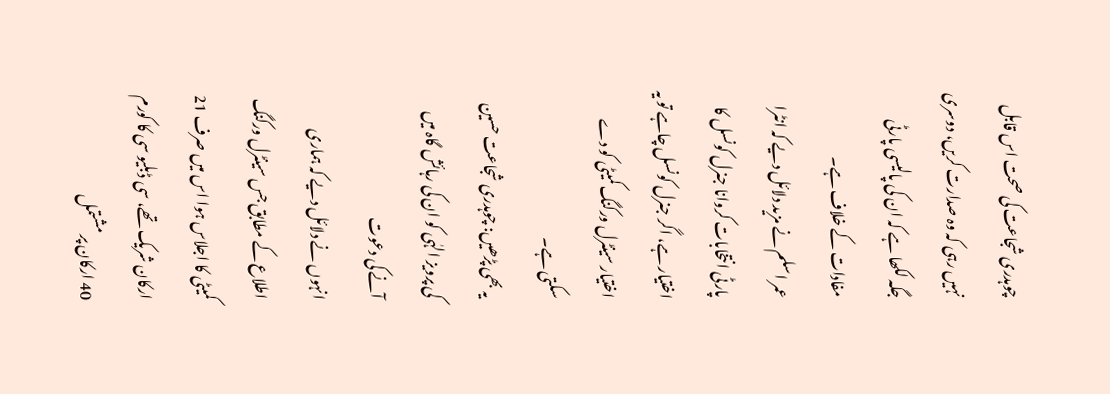چوہدری شجاعت کی صحت اس قابل نہیں رہی کہ وہ صدارت کریں، دوسری جگہ لکھا ہے کہ ان کی پالیسی پارٹی مفادات کے خلاف ہے۔
عمر اسلم نے مزید دلائل دیے کہ انٹرا پارٹی انتخابات کروانا جنرل کونسل کا اختیار ہے، اگر جنرل کونسل چاہے تو یہ اختیار سینٹرل ورکنگ کمیٹی کو دے سکتی ہے۔
یہ بھی پڑھیں: چوہدری شجاعت حسین کی پرویز الہٰی کو ان کی رہائش گاہ میں آنے کی دعوت
انہوں نے دلائل دیے کہ ہماری اطلاع کے مطابق جس سینٹرل ورکنگ کمیٹی کا اجلاس ہوا اس میں صرف 21 ارکان شریک تھے، سی ڈبلیو سی کا کورم 40 ارکان پر مشتمل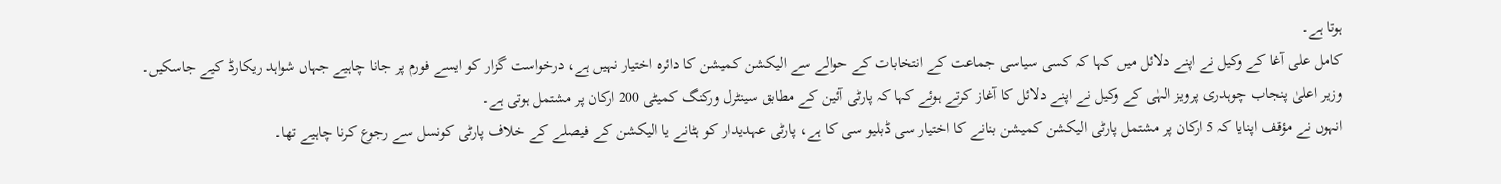ہوتا ہے۔
کامل علی آغا کے وکیل نے اپنے دلائل میں کہا کہ کسی سیاسی جماعت کے انتخابات کے حوالے سے الیکشن کمیشن کا دائرہ اختیار نہیں ہے، درخواست گزار کو ایسے فورم پر جانا چاہیے جہاں شواہد ریکارڈ کیے جاسکیں۔
وزیر اعلیٰ پنجاب چوہدری پرویز الہٰی کے وکیل نے اپنے دلائل کا آغاز کرتے ہوئے کہا کہ پارٹی آئین کے مطابق سینٹرل ورکنگ کمیٹی 200 ارکان پر مشتمل ہوتی ہے۔
انہوں نے مؤقف اپنایا کہ 5 ارکان پر مشتمل پارٹی الیکشن کمیشن بنانے کا اختیار سی ڈبلیو سی کا ہے، پارٹی عہدیدار کو ہٹانے یا الیکشن کے فیصلے کے خلاف پارٹی کونسل سے رجوع کرنا چاہیے تھا۔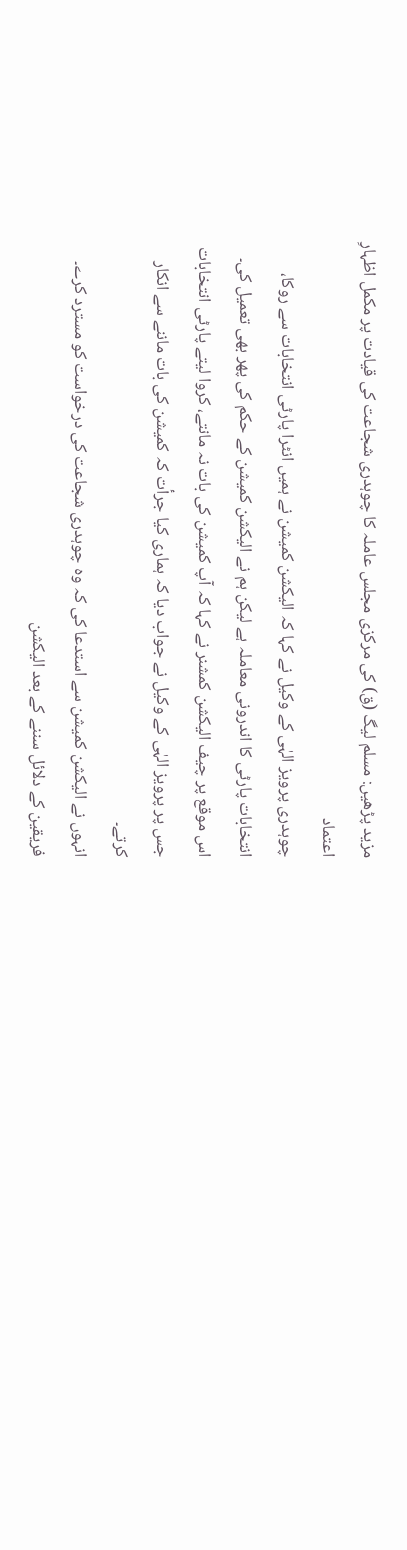مزید پڑھیں: مسلم لیگ (ق) کی مرکزی مجلس عاملہ کا چوہدری شجاعت کی قیادت پر مکمل اظہارِ اعتماد
چوہدری پرویز الہٰی کے وکیل نے کہا کہ الیکشن کمیشن نے ہمیں انٹرا پارٹی انتخابات سے روکا، انتخابات پارٹی کا اندرونی معاملہ ہے لیکن ہم نے الیکشن کمیشن کے حکم کی پھر بھی تعمیل کی۔
اس موقع پر چیف الیکشن کمشنر نے کہا کہ آپ کمیشن کی بات نہ مانتے، کروا لیتے پارٹی انتخابات جس پر پرویز الہٰی کے وکیل نے جواب دیا کہ ہماری کیا جرأت کہ کمیشن کی بات ماننے سے انکار کرتے۔
انہوں نے الیکشن کمیشن سے استدعا کی کہ وہ چوہدری شجاعت کی درخواست کو مسترد کرے۔
فریقین کے دلائل سننے کے بعد الیکشن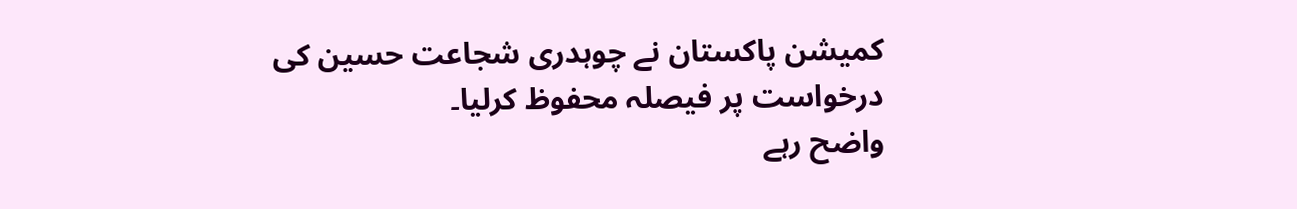کمیشن پاکستان نے چوہدری شجاعت حسین کی درخواست پر فیصلہ محفوظ کرلیا۔
واضح رہے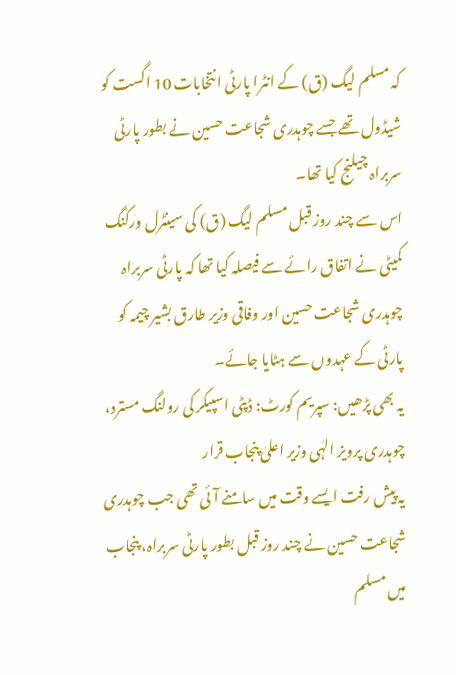کہ مسلم لیگ (ق) کے انٹرا پارٹی انتخابات 10 اگست کو شیڈول تھے جسے چوہدری شجاعت حسین نے بطور پارٹی سربراہ چیلنج کیا تھا۔
اس سے چند روز قبل مسلم لیگ (ق) کی سینٹرل ورکنگ کمیٹی نے اتفاق رائے سے فیصلہ کیا تھا کہ پارٹی سربراہ چوہدری شجاعت حسین اور وفاقی وزیر طارق بشیر چیمہ کو پارٹی کے عہدوں سے ہٹایا جائے۔
یہ بھی پڑھیں: سپریم کورٹ: ڈپٹی اسپیکر کی رولنگ مسترد، چوہدری پرویز الہٰی وزیر اعلیٰ پنجاب قرار
یہ پیش رفت ایسے وقت میں سامنے آئی تھی جب چوہدری شجاعت حسین نے چند روز قبل بطور پارٹی سربراہ، پنجاب میں مسلم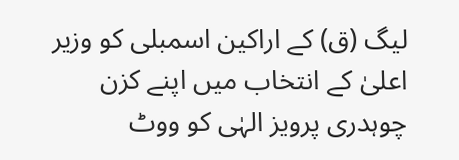لیگ (ق) کے اراکین اسمبلی کو وزیر اعلیٰ کے انتخاب میں اپنے کزن چوہدری پرویز الہٰی کو ووٹ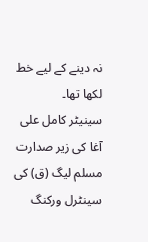نہ دینے کے لیے خط لکھا تھا۔
سینیٹر کامل علی آغا کی زیر صدارت مسلم لیگ (ق) کی سینٹرل ورکنگ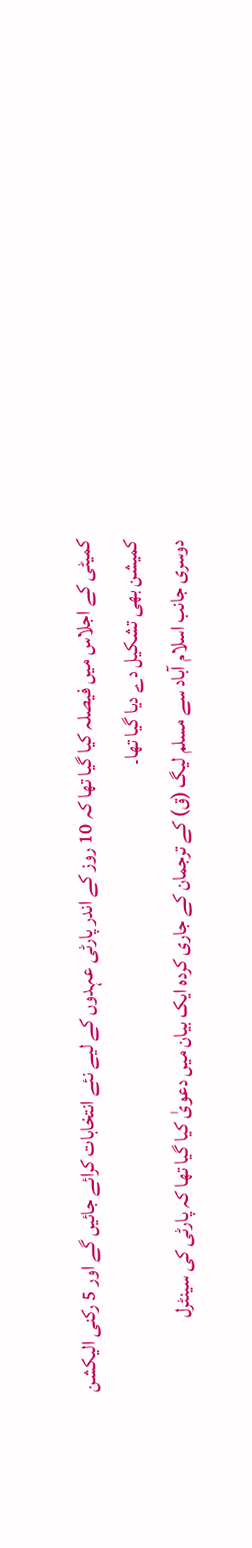کمیٹی کے اجلاس میں فیصلہ کیا گیا تھا کہ 10 روز کے اندر پارٹی عہدوں کے لیے نئے انتخابات کرائے جائیں گے اور 5 رکنی الیکشن کمیشن بھی تشکیل دے دیا گیا تھا۔
دوسری جانب اسلام آباد سے مسلم لیگ (ق) کے ترجمان کے جاری کردہ ایک بیان میں دعویٰ کیا گیا تھا کہ پارٹی کی سینٹرل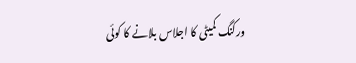ورکنگ کمیٹی کا اجلاس بلانے کا کوئی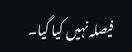فیصلہ نہیں کیا گیا۔